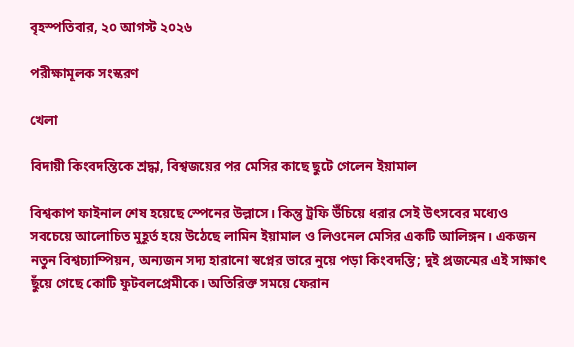বৃহস্পতিবার, ২০ আগস্ট ২০২৬

পরীক্ষামূলক সংস্করণ

খেলা

বিদায়ী কিংবদন্তিকে শ্রদ্ধা, বিশ্বজয়ের পর মেসির কাছে ছুটে গেলেন ইয়ামাল

বিশ্বকাপ ফাইনাল শেষ হয়েছে স্পেনের উল্লাসে। কিন্তু ট্রফি উঁচিয়ে ধরার সেই উৎসবের মধ্যেও সবচেয়ে আলোচিত মুহূর্ত হয়ে উঠেছে লামিন ইয়ামাল ও লিওনেল মেসির একটি আলিঙ্গন। একজন নতুন বিশ্বচ্যাম্পিয়ন, অন্যজন সদ্য হারানো স্বপ্নের ভারে নুয়ে পড়া কিংবদন্তি; দুই প্রজন্মের এই সাক্ষাৎ ছুঁয়ে গেছে কোটি ফুটবলপ্রেমীকে। অতিরিক্ত সময়ে ফেরান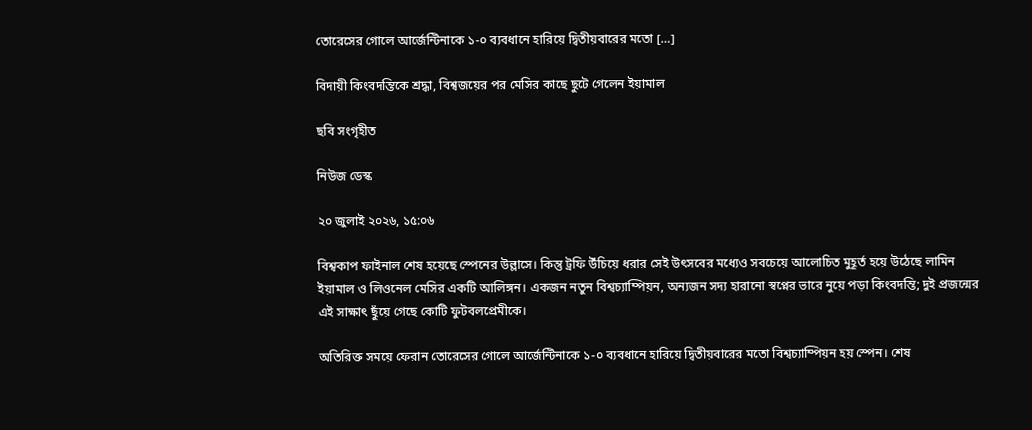তোরেসের গোলে আর্জেন্টিনাকে ১-০ ব্যবধানে হারিয়ে দ্বিতীয়বারের মতো […]

বিদায়ী কিংবদন্তিকে শ্রদ্ধা, বিশ্বজয়ের পর মেসির কাছে ছুটে গেলেন ইয়ামাল

ছবি সংগৃহীত

নিউজ ডেস্ক

২০ জুলাই ২০২৬, ১৫:০৬

বিশ্বকাপ ফাইনাল শেষ হয়েছে স্পেনের উল্লাসে। কিন্তু ট্রফি উঁচিয়ে ধরার সেই উৎসবের মধ্যেও সবচেয়ে আলোচিত মুহূর্ত হয়ে উঠেছে লামিন ইয়ামাল ও লিওনেল মেসির একটি আলিঙ্গন। একজন নতুন বিশ্বচ্যাম্পিয়ন, অন্যজন সদ্য হারানো স্বপ্নের ভারে নুয়ে পড়া কিংবদন্তি; দুই প্রজন্মের এই সাক্ষাৎ ছুঁয়ে গেছে কোটি ফুটবলপ্রেমীকে।

অতিরিক্ত সময়ে ফেরান তোরেসের গোলে আর্জেন্টিনাকে ১-০ ব্যবধানে হারিয়ে দ্বিতীয়বারের মতো বিশ্বচ্যাম্পিয়ন হয় স্পেন। শেষ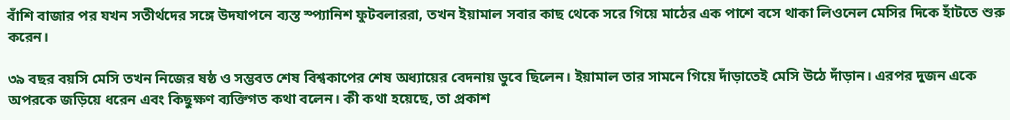বাঁশি বাজার পর যখন সতীর্থদের সঙ্গে উদযাপনে ব্যস্ত স্প্যানিশ ফুটবলাররা, তখন ইয়ামাল সবার কাছ থেকে সরে গিয়ে মাঠের এক পাশে বসে থাকা লিওনেল মেসির দিকে হাঁটতে শুরু করেন।

৩৯ বছর বয়সি মেসি তখন নিজের ষষ্ঠ ও সম্ভবত শেষ বিশ্বকাপের শেষ অধ্যায়ের বেদনায় ডুবে ছিলেন। ইয়ামাল তার সামনে গিয়ে দাঁড়াতেই মেসি উঠে দাঁড়ান। এরপর দুজন একে অপরকে জড়িয়ে ধরেন এবং কিছুক্ষণ ব্যক্তিগত কথা বলেন। কী কথা হয়েছে, তা প্রকাশ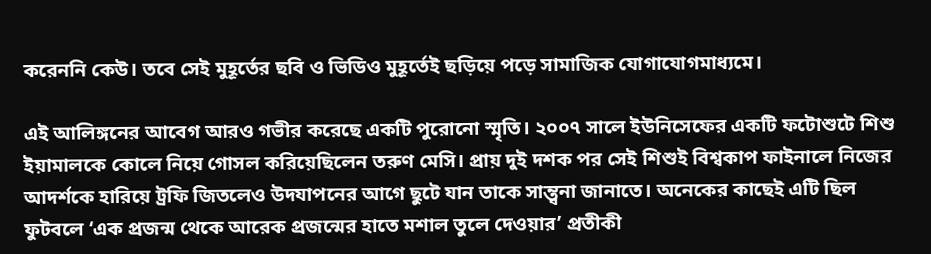করেননি কেউ। তবে সেই মুহূর্তের ছবি ও ভিডিও মুহূর্তেই ছড়িয়ে পড়ে সামাজিক যোগাযোগমাধ্যমে।

এই আলিঙ্গনের আবেগ আরও গভীর করেছে একটি পুরোনো স্মৃতি। ২০০৭ সালে ইউনিসেফের একটি ফটোশুটে শিশু ইয়ামালকে কোলে নিয়ে গোসল করিয়েছিলেন তরুণ মেসি। প্রায় দুই দশক পর সেই শিশুই বিশ্বকাপ ফাইনালে নিজের আদর্শকে হারিয়ে ট্রফি জিতলেও উদযাপনের আগে ছুটে যান তাকে সান্ত্বনা জানাতে। অনেকের কাছেই এটি ছিল ফুটবলে ‘এক প্রজন্ম থেকে আরেক প্রজন্মের হাতে মশাল তুলে দেওয়ার’ প্রতীকী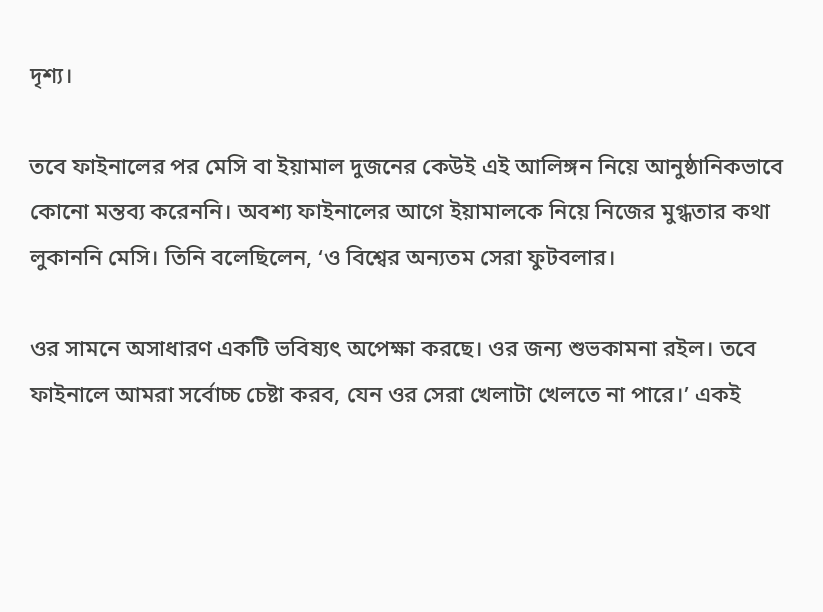দৃশ্য।

তবে ফাইনালের পর মেসি বা ইয়ামাল দুজনের কেউই এই আলিঙ্গন নিয়ে আনুষ্ঠানিকভাবে কোনো মন্তব্য করেননি। অবশ্য ফাইনালের আগে ইয়ামালকে নিয়ে নিজের মুগ্ধতার কথা লুকাননি মেসি। তিনি বলেছিলেন, ‘ও বিশ্বের অন্যতম সেরা ফুটবলার।

ওর সামনে অসাধারণ একটি ভবিষ্যৎ অপেক্ষা করছে। ওর জন্য শুভকামনা রইল। তবে ফাইনালে আমরা সর্বোচ্চ চেষ্টা করব, যেন ওর সেরা খেলাটা খেলতে না পারে।’ একই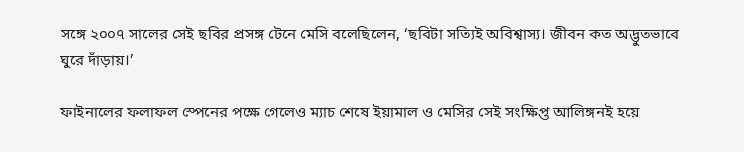সঙ্গে ২০০৭ সালের সেই ছবির প্রসঙ্গ টেনে মেসি বলেছিলেন, ‘ছবিটা সত্যিই অবিশ্বাস্য। জীবন কত অদ্ভুতভাবে ঘুরে দাঁড়ায়।’

ফাইনালের ফলাফল স্পেনের পক্ষে গেলেও ম্যাচ শেষে ইয়ামাল ও মেসির সেই সংক্ষিপ্ত আলিঙ্গনই হয়ে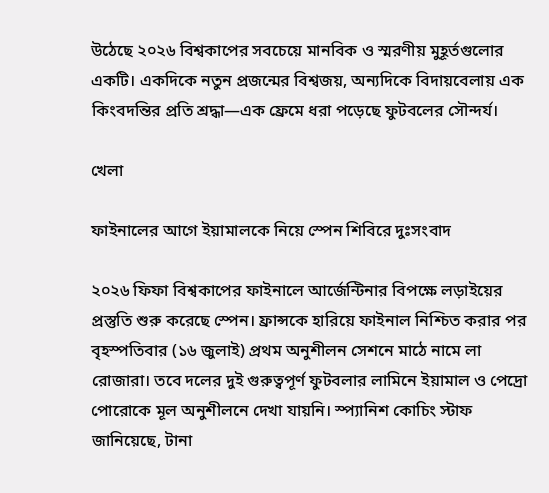উঠেছে ২০২৬ বিশ্বকাপের সবচেয়ে মানবিক ও স্মরণীয় মুহূর্তগুলোর একটি। একদিকে নতুন প্রজন্মের বিশ্বজয়, অন্যদিকে বিদায়বেলায় এক কিংবদন্তির প্রতি শ্রদ্ধা—এক ফ্রেমে ধরা পড়েছে ফুটবলের সৌন্দর্য।

খেলা

ফাইনালের আগে ইয়ামালকে নিয়ে স্পেন শিবিরে দুঃসংবাদ

২০২৬ ফিফা বিশ্বকাপের ফাইনালে আর্জেন্টিনার বিপক্ষে লড়াইয়ের প্রস্তুতি শুরু করেছে স্পেন। ফ্রান্সকে হারিয়ে ফাইনাল নিশ্চিত করার পর বৃহস্পতিবার (১৬ জুলাই) প্রথম অনুশীলন সেশনে মাঠে নামে লা রোজারা। তবে দলের দুই গুরুত্বপূর্ণ ফুটবলার লামিনে ইয়ামাল ও পেদ্রো পোরোকে মূল অনুশীলনে দেখা যায়নি। স্প্যানিশ কোচিং স্টাফ জানিয়েছে, টানা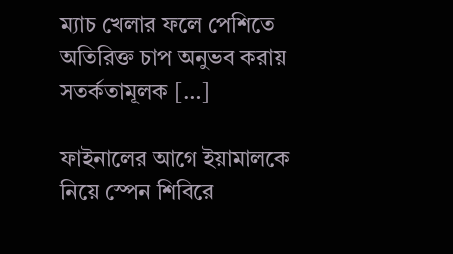ম্যাচ খেলার ফলে পেশিতে অতিরিক্ত চাপ অনুভব করায় সতর্কতামূলক […]

ফাইনালের আগে ইয়ামালকে নিয়ে স্পেন শিবিরে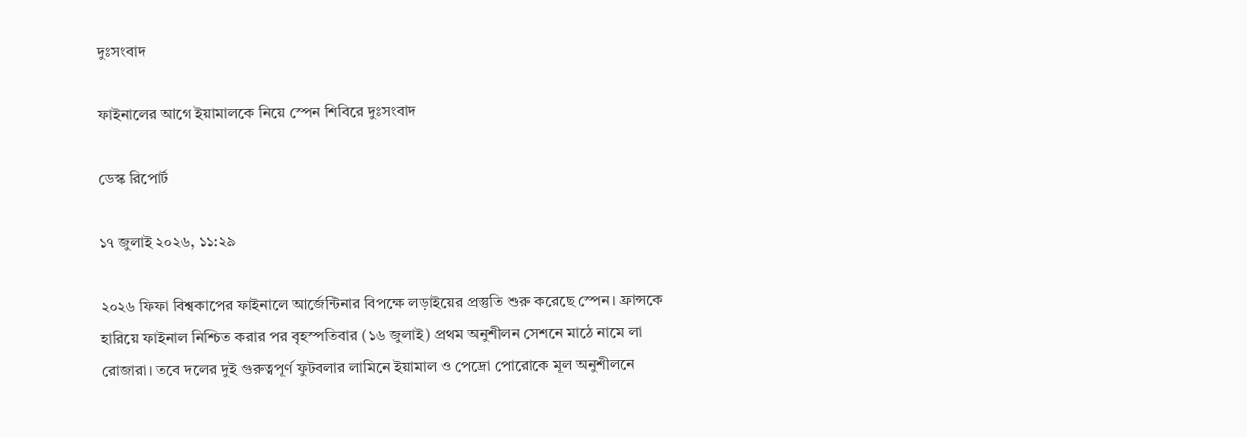দুঃসংবাদ

ফাইনালের আগে ইয়ামালকে নিয়ে স্পেন শিবিরে দুঃসংবাদ

ডেস্ক রিপোর্ট

১৭ জুলাই ২০২৬, ১১:২৯

২০২৬ ফিফা বিশ্বকাপের ফাইনালে আর্জেন্টিনার বিপক্ষে লড়াইয়ের প্রস্তুতি শুরু করেছে স্পেন। ফ্রান্সকে হারিয়ে ফাইনাল নিশ্চিত করার পর বৃহস্পতিবার (১৬ জুলাই) প্রথম অনুশীলন সেশনে মাঠে নামে লা রোজারা। তবে দলের দুই গুরুত্বপূর্ণ ফুটবলার লামিনে ইয়ামাল ও পেদ্রো পোরোকে মূল অনুশীলনে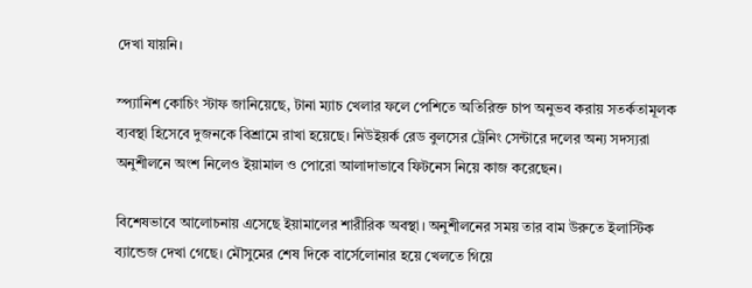দেখা যায়নি।

স্প্যানিশ কোচিং স্টাফ জানিয়েছে, টানা ম্যাচ খেলার ফলে পেশিতে অতিরিক্ত চাপ অনুভব করায় সতর্কতামূলক ব্যবস্থা হিসেবে দুজনকে বিশ্রামে রাখা হয়েছে। নিউইয়র্ক রেড বুলসের ট্রেনিং সেন্টারে দলের অন্য সদস্যরা অনুশীলনে অংশ নিলেও ইয়ামাল ও পোরো আলাদাভাবে ফিটনেস নিয়ে কাজ করেছেন।

বিশেষভাবে আলোচনায় এসেছে ইয়ামালের শারীরিক অবস্থা। অনুশীলনের সময় তার বাম উরুতে ইলাস্টিক ব্যান্ডেজ দেখা গেছে। মৌসুমের শেষ দিকে বার্সেলোনার হয়ে খেলতে গিয়ে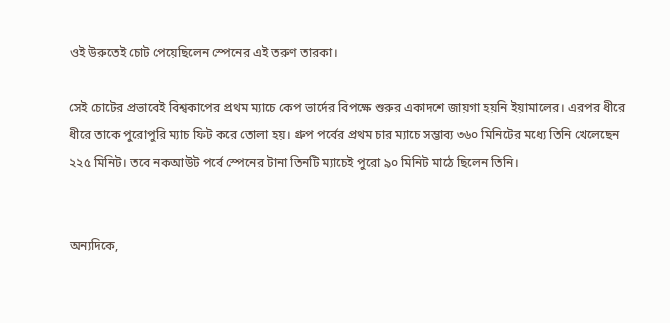ওই উরুতেই চোট পেয়েছিলেন স্পেনের এই তরুণ তারকা।

সেই চোটের প্রভাবেই বিশ্বকাপের প্রথম ম্যাচে কেপ ভার্দের বিপক্ষে শুরুর একাদশে জায়গা হয়নি ইয়ামালের। এরপর ধীরে ধীরে তাকে পুরোপুরি ম্যাচ ফিট করে তোলা হয়। গ্রুপ পর্বের প্রথম চার ম্যাচে সম্ভাব্য ৩৬০ মিনিটের মধ্যে তিনি খেলেছেন ২২৫ মিনিট। তবে নকআউট পর্বে স্পেনের টানা তিনটি ম্যাচেই পুরো ৯০ মিনিট মাঠে ছিলেন তিনি।


অন্যদিকে,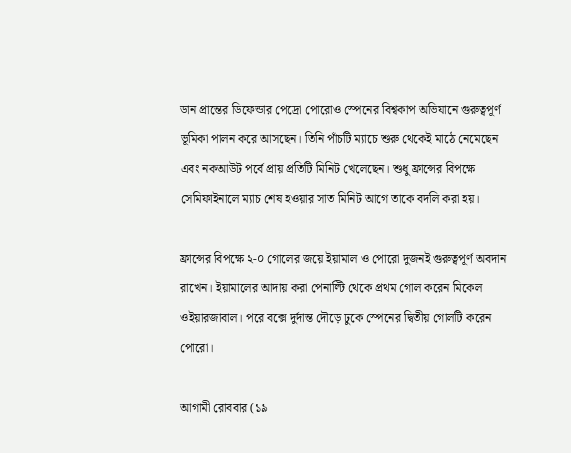ডান প্রান্তের ডিফেন্ডার পেদ্রো পোরোও স্পেনের বিশ্বকাপ অভিযানে গুরুত্বপূর্ণ ভূমিকা পালন করে আসছেন। তিনি পাঁচটি ম্যাচে শুরু থেকেই মাঠে নেমেছেন এবং নকআউট পর্বে প্রায় প্রতিটি মিনিট খেলেছেন। শুধু ফ্রান্সের বিপক্ষে সেমিফাইনালে ম্যাচ শেষ হওয়ার সাত মিনিট আগে তাকে বদলি করা হয়।

ফ্রান্সের বিপক্ষে ২-০ গোলের জয়ে ইয়ামাল ও পোরো দুজনই গুরুত্বপূর্ণ অবদান রাখেন। ইয়ামালের আদায় করা পেনাল্টি থেকে প্রথম গোল করেন মিকেল ওইয়ারজাবাল। পরে বক্সে দুর্দান্ত দৌড়ে ঢুকে স্পেনের দ্বিতীয় গোলটি করেন পোরো।

আগামী রোববার (১৯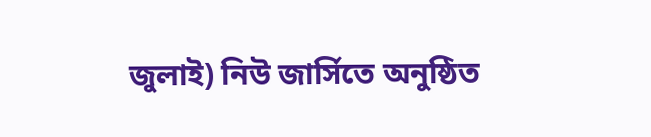জুলাই) নিউ জার্সিতে অনুষ্ঠিত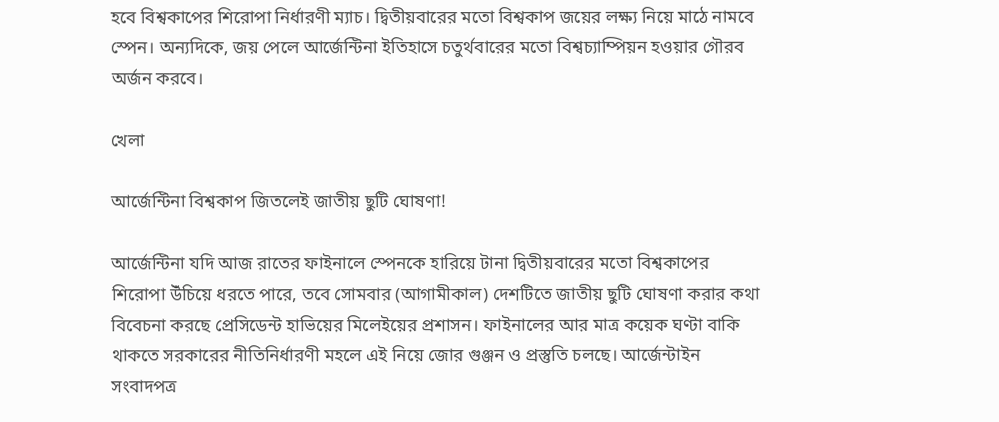হবে বিশ্বকাপের শিরোপা নির্ধারণী ম্যাচ। দ্বিতীয়বারের মতো বিশ্বকাপ জয়ের লক্ষ্য নিয়ে মাঠে নামবে স্পেন। অন্যদিকে, জয় পেলে আর্জেন্টিনা ইতিহাসে চতুর্থবারের মতো বিশ্বচ্যাম্পিয়ন হওয়ার গৌরব অর্জন করবে।

খেলা

আর্জেন্টিনা বিশ্বকাপ জিতলেই জাতীয় ছুটি ঘোষণা!

আর্জেন্টিনা যদি আজ রাতের ফাইনালে স্পেনকে হারিয়ে টানা দ্বিতীয়বারের মতো বিশ্বকাপের শিরোপা উঁচিয়ে ধরতে পারে, তবে সোমবার (আগামীকাল) দেশটিতে জাতীয় ছুটি ঘোষণা করার কথা বিবেচনা করছে প্রেসিডেন্ট হাভিয়ের মিলেইয়ের প্রশাসন। ফাইনালের আর মাত্র কয়েক ঘণ্টা বাকি থাকতে সরকারের নীতিনির্ধারণী মহলে এই নিয়ে জোর গুঞ্জন ও প্রস্তুতি চলছে। আর্জেন্টাইন সংবাদপত্র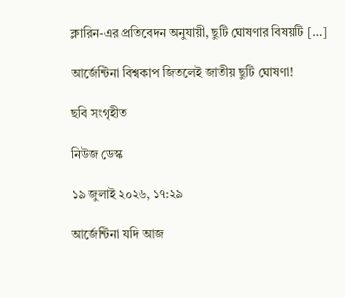ক্লারিন-এর প্রতিবেদন অনুযায়ী, ছুটি ঘোষণার বিষয়টি […]

আর্জেন্টিনা বিশ্বকাপ জিতলেই জাতীয় ছুটি ঘোষণা!

ছবি সংগৃহীত

নিউজ ডেস্ক

১৯ জুলাই ২০২৬, ১৭:২৯

আর্জেন্টিনা যদি আজ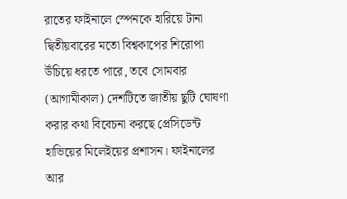রাতের ফাইনালে স্পেনকে হারিয়ে টানা দ্বিতীয়বারের মতো বিশ্বকাপের শিরোপা উঁচিয়ে ধরতে পারে, তবে সোমবার (আগামীকাল) দেশটিতে জাতীয় ছুটি ঘোষণা করার কথা বিবেচনা করছে প্রেসিডেন্ট হাভিয়ের মিলেইয়ের প্রশাসন। ফাইনালের আর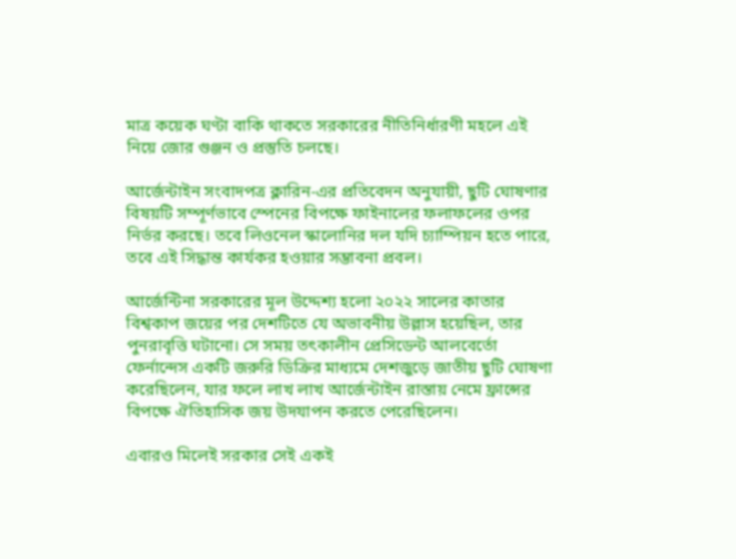মাত্র কয়েক ঘণ্টা বাকি থাকতে সরকারের নীতিনির্ধারণী মহলে এই নিয়ে জোর গুঞ্জন ও প্রস্তুতি চলছে।

আর্জেন্টাইন সংবাদপত্র ক্লারিন-এর প্রতিবেদন অনুযায়ী, ছুটি ঘোষণার বিষয়টি সম্পূর্ণভাবে স্পেনের বিপক্ষে ফাইনালের ফলাফলের ওপর নির্ভর করছে। তবে লিওনেল স্কালোনির দল যদি চ্যাম্পিয়ন হতে পারে, তবে এই সিদ্ধান্ত কার্যকর হওয়ার সম্ভাবনা প্রবল।

আর্জেন্টিনা সরকারের মূল উদ্দেশ্য হলো ২০২২ সালের কাতার বিশ্বকাপ জয়ের পর দেশটিতে যে অভাবনীয় উল্লাস হয়েছিল, তার পুনরাবৃত্তি ঘটানো। সে সময় তৎকালীন প্রেসিডেন্ট আলবের্তো ফের্নান্দেস একটি জরুরি ডিক্রির মাধ্যমে দেশজুড়ে জাতীয় ছুটি ঘোষণা করেছিলেন, যার ফলে লাখ লাখ আর্জেন্টাইন রাস্তায় নেমে ফ্রান্সের বিপক্ষে ঐতিহাসিক জয় উদযাপন করতে পেরেছিলেন।

এবারও মিলেই সরকার সেই একই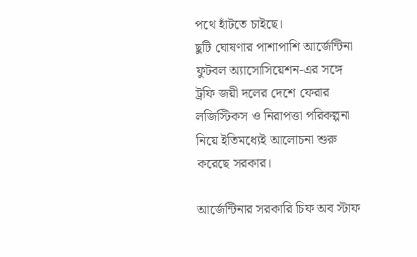পথে হাঁটতে চাইছে।
ছুটি ঘোষণার পাশাপাশি আর্জেন্টিনা ফুটবল অ্যাসোসিয়েশন-এর সঙ্গে ট্রফি জয়ী দলের দেশে ফেরার লজিস্টিকস ও নিরাপত্তা পরিকল্পনা নিয়ে ইতিমধ্যেই আলোচনা শুরু করেছে সরকার।

আর্জেন্টিনার সরকারি চিফ অব স্টাফ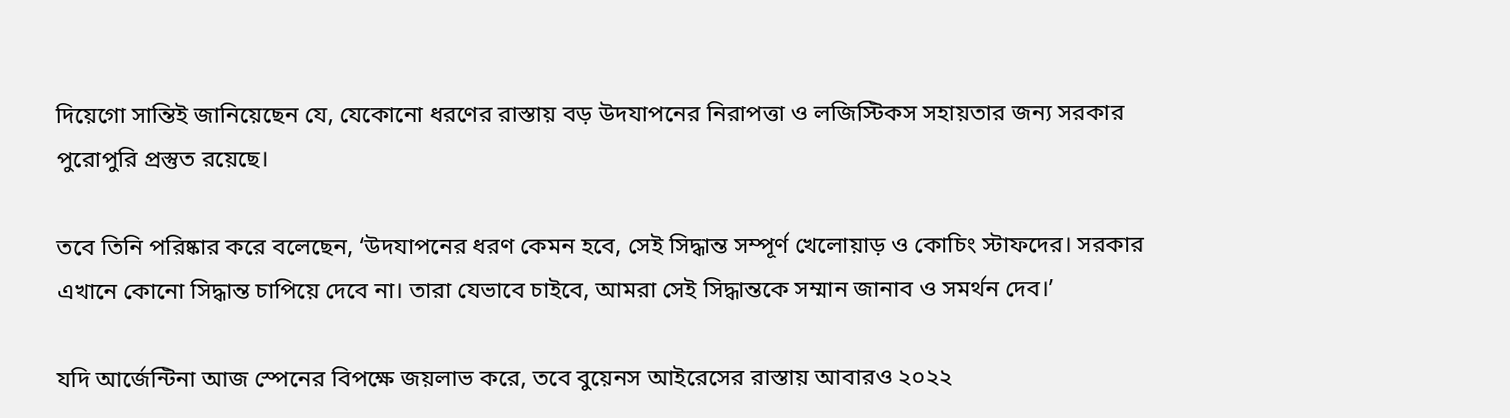দিয়েগো সান্তিই জানিয়েছেন যে, যেকোনো ধরণের রাস্তায় বড় উদযাপনের নিরাপত্তা ও লজিস্টিকস সহায়তার জন্য সরকার পুরোপুরি প্রস্তুত রয়েছে।

তবে তিনি পরিষ্কার করে বলেছেন, ‘উদযাপনের ধরণ কেমন হবে, সেই সিদ্ধান্ত সম্পূর্ণ খেলোয়াড় ও কোচিং স্টাফদের। সরকার এখানে কোনো সিদ্ধান্ত চাপিয়ে দেবে না। তারা যেভাবে চাইবে, আমরা সেই সিদ্ধান্তকে সম্মান জানাব ও সমর্থন দেব।’

যদি আর্জেন্টিনা আজ স্পেনের বিপক্ষে জয়লাভ করে, তবে বুয়েনস আইরেসের রাস্তায় আবারও ২০২২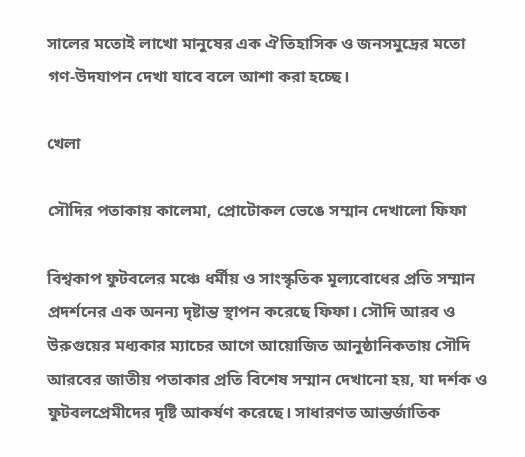সালের মতোই লাখো মানুষের এক ঐতিহাসিক ও জনসমুদ্রের মতো গণ-উদযাপন দেখা যাবে বলে আশা করা হচ্ছে।

খেলা

সৌদির পতাকায় কালেমা, প্রোটোকল ভেঙে সম্মান দেখালো ফিফা

বিশ্বকাপ ফুটবলের মঞ্চে ধর্মীয় ও সাংস্কৃতিক মূল্যবোধের প্রতি সম্মান প্রদর্শনের এক অনন্য দৃষ্টান্ত স্থাপন করেছে ফিফা। সৌদি আরব ও উরুগুয়ের মধ্যকার ম্যাচের আগে আয়োজিত আনুষ্ঠানিকতায় সৌদি আরবের জাতীয় পতাকার প্রতি বিশেষ সম্মান দেখানো হয়, যা দর্শক ও ফুটবলপ্রেমীদের দৃষ্টি আকর্ষণ করেছে। সাধারণত আন্তর্জাতিক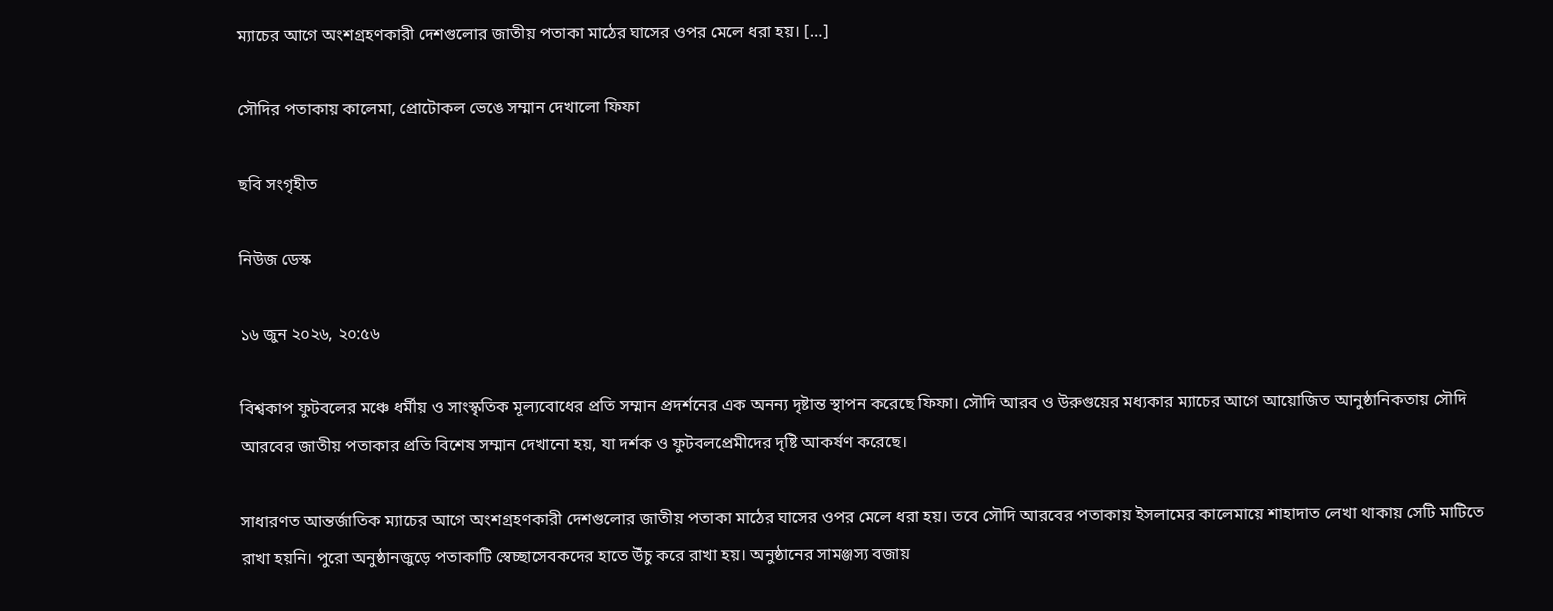ম্যাচের আগে অংশগ্রহণকারী দেশগুলোর জাতীয় পতাকা মাঠের ঘাসের ওপর মেলে ধরা হয়। […]

সৌদির পতাকায় কালেমা, প্রোটোকল ভেঙে সম্মান দেখালো ফিফা

ছবি সংগৃহীত

নিউজ ডেস্ক

১৬ জুন ২০২৬, ২০:৫৬

বিশ্বকাপ ফুটবলের মঞ্চে ধর্মীয় ও সাংস্কৃতিক মূল্যবোধের প্রতি সম্মান প্রদর্শনের এক অনন্য দৃষ্টান্ত স্থাপন করেছে ফিফা। সৌদি আরব ও উরুগুয়ের মধ্যকার ম্যাচের আগে আয়োজিত আনুষ্ঠানিকতায় সৌদি আরবের জাতীয় পতাকার প্রতি বিশেষ সম্মান দেখানো হয়, যা দর্শক ও ফুটবলপ্রেমীদের দৃষ্টি আকর্ষণ করেছে।

সাধারণত আন্তর্জাতিক ম্যাচের আগে অংশগ্রহণকারী দেশগুলোর জাতীয় পতাকা মাঠের ঘাসের ওপর মেলে ধরা হয়। তবে সৌদি আরবের পতাকায় ইসলামের কালেমায়ে শাহাদাত লেখা থাকায় সেটি মাটিতে রাখা হয়নি। পুরো অনুষ্ঠানজুড়ে পতাকাটি স্বেচ্ছাসেবকদের হাতে উঁচু করে রাখা হয়। অনুষ্ঠানের সামঞ্জস্য বজায়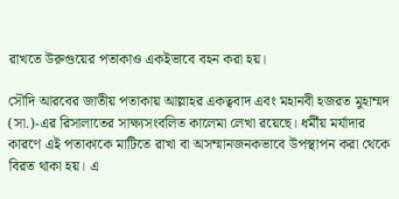রাখতে উরুগুয়ের পতাকাও একইভাবে বহন করা হয়।

সৌদি আরবের জাতীয় পতাকায় আল্লাহর একত্ববাদ এবং মহানবী হজরত মুহাম্মদ (সা.)-এর রিসালাতের সাক্ষ্যসংবলিত কালেমা লেখা রয়েছে। ধর্মীয় মর্যাদার কারণে এই পতাকাকে মাটিতে রাখা বা অসম্মানজনকভাবে উপস্থাপন করা থেকে বিরত থাকা হয়। এ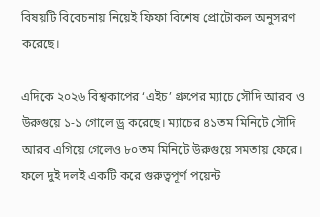বিষয়টি বিবেচনায় নিয়েই ফিফা বিশেষ প্রোটোকল অনুসরণ করেছে।

এদিকে ২০২৬ বিশ্বকাপের ‘এইচ’ গ্রুপের ম্যাচে সৌদি আরব ও উরুগুয়ে ১-১ গোলে ড্র করেছে। ম্যাচের ৪১তম মিনিটে সৌদি আরব এগিয়ে গেলেও ৮০তম মিনিটে উরুগুয়ে সমতায় ফেরে। ফলে দুই দলই একটি করে গুরুত্বপূর্ণ পয়েন্ট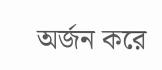অর্জন করে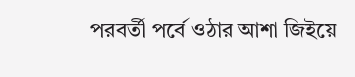পরবর্তী পর্বে ওঠার আশা জিইয়ে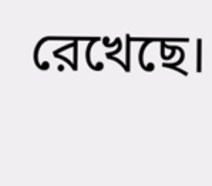রেখেছে।